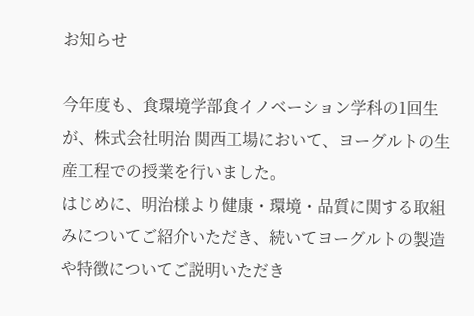お知らせ

今年度も、食環境学部食イノベーション学科の1回生が、株式会社明治 関西工場において、ヨーグルトの生産工程での授業を行いました。
はじめに、明治様より健康・環境・品質に関する取組みについてご紹介いただき、続いてヨーグルトの製造や特徴についてご説明いただき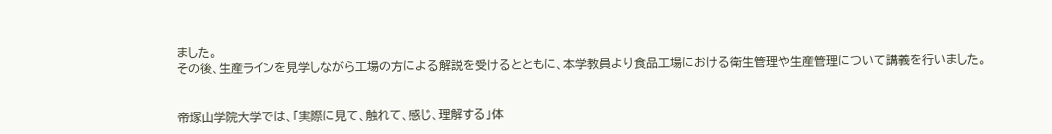ました。
その後、生産ラインを見学しながら工場の方による解説を受けるとともに、本学教員より食品工場における衛生管理や生産管理について講義を行いました。


帝塚山学院大学では、「実際に見て、触れて、感じ、理解する」体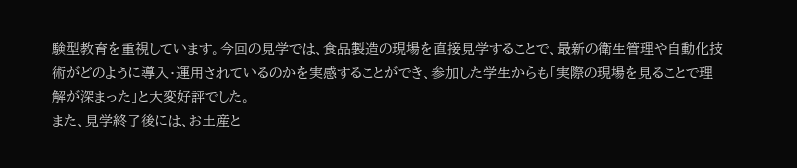験型教育を重視しています。今回の見学では、食品製造の現場を直接見学することで、最新の衛生管理や自動化技術がどのように導入・運用されているのかを実感することができ、参加した学生からも「実際の現場を見ることで理解が深まった」と大変好評でした。
また、見学終了後には、お土産と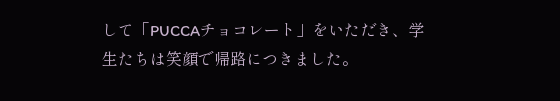して「PUCCAチョコレート」をいただき、学生たちは笑顔で帰路につきました。